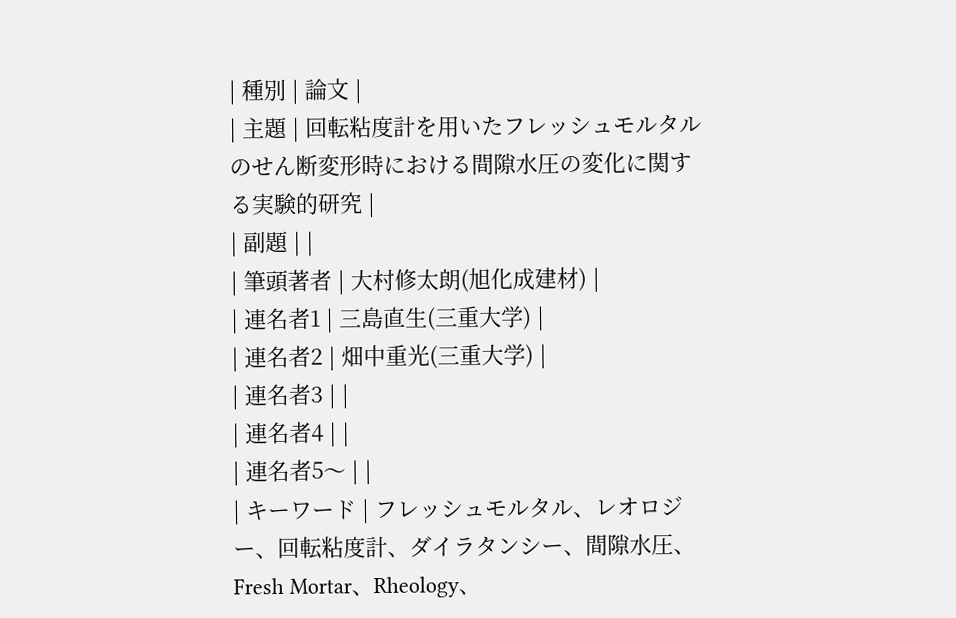| 種別 | 論文 |
| 主題 | 回転粘度計を用いたフレッシュモルタルのせん断変形時における間隙水圧の変化に関する実験的研究 |
| 副題 | |
| 筆頭著者 | 大村修太朗(旭化成建材) |
| 連名者1 | 三島直生(三重大学) |
| 連名者2 | 畑中重光(三重大学) |
| 連名者3 | |
| 連名者4 | |
| 連名者5〜 | |
| キーワード | フレッシュモルタル、レオロジー、回転粘度計、ダイラタンシー、間隙水圧、Fresh Mortar、Rheology、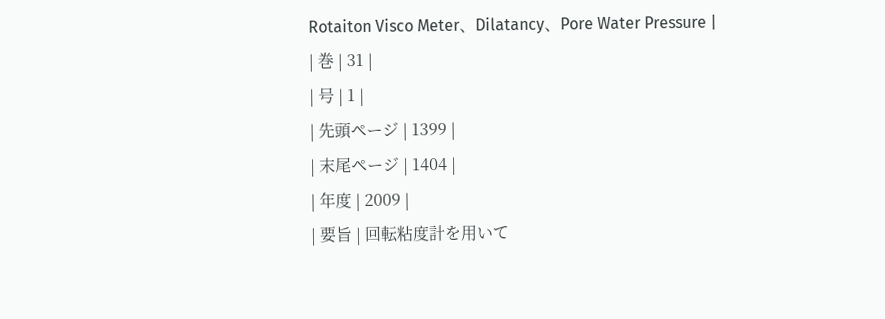Rotaiton Visco Meter、Dilatancy、Pore Water Pressure |
| 巻 | 31 |
| 号 | 1 |
| 先頭ページ | 1399 |
| 末尾ページ | 1404 |
| 年度 | 2009 |
| 要旨 | 回転粘度計を用いて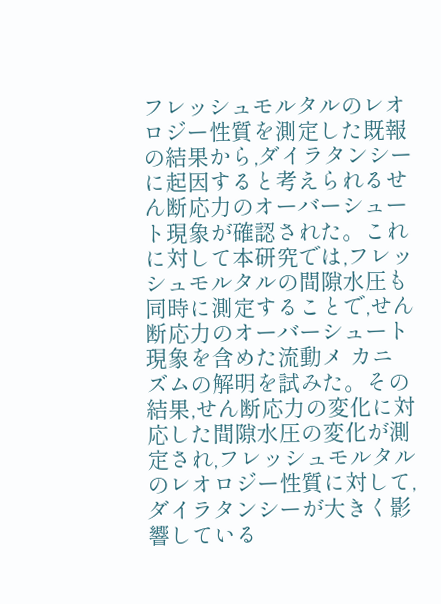フレッシュモルタルのレオロジー性質を測定した既報の結果から,ダイラタンシーに起因すると考えられるせん断応力のオーバーシュート現象が確認された。これに対して本研究では,フレッシュモルタルの間隙水圧も同時に測定することで,せん断応力のオーバーシュート現象を含めた流動メ カニズムの解明を試みた。その結果,せん断応力の変化に対応した間隙水圧の変化が測定され,フレッシュモルタルのレオロジー性質に対して,ダイラタンシーが大きく影響している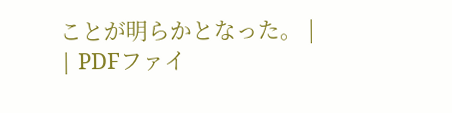ことが明らかとなった。 |
| PDFファイ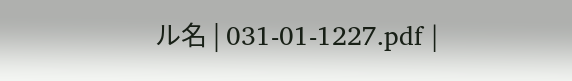ル名 | 031-01-1227.pdf |